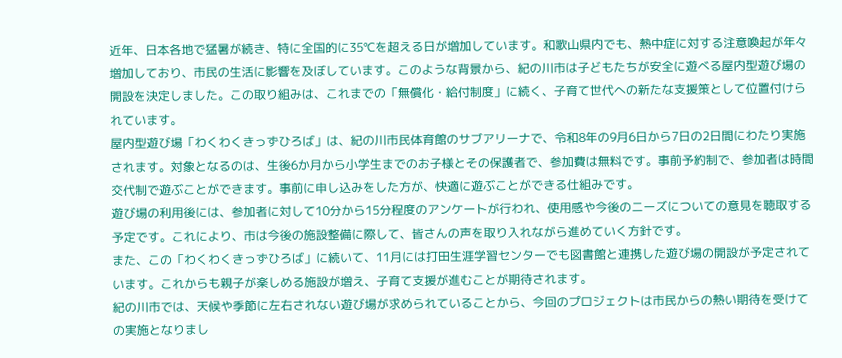近年、日本各地で猛暑が続き、特に全国的に35℃を超える日が増加しています。和歌山県内でも、熱中症に対する注意喚起が年々増加しており、市民の生活に影響を及ぼしています。このような背景から、紀の川市は子どもたちが安全に遊べる屋内型遊び場の開設を決定しました。この取り組みは、これまでの「無償化・給付制度」に続く、子育て世代への新たな支援策として位置付けられています。
屋内型遊び場「わくわくきっずひろば」は、紀の川市民体育館のサブアリーナで、令和8年の9月6日から7日の2日間にわたり実施されます。対象となるのは、生後6か月から小学生までのお子様とその保護者で、参加費は無料です。事前予約制で、参加者は時間交代制で遊ぶことができます。事前に申し込みをした方が、快適に遊ぶことができる仕組みです。
遊び場の利用後には、参加者に対して10分から15分程度のアンケートが行われ、使用感や今後のニーズについての意見を聴取する予定です。これにより、市は今後の施設整備に際して、皆さんの声を取り入れながら進めていく方針です。
また、この「わくわくきっずひろば」に続いて、11月には打田生涯学習センターでも図書館と連携した遊び場の開設が予定されています。これからも親子が楽しめる施設が増え、子育て支援が進むことが期待されます。
紀の川市では、天候や季節に左右されない遊び場が求められていることから、今回のプロジェクトは市民からの熱い期待を受けての実施となりまし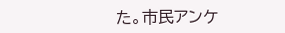た。市民アンケ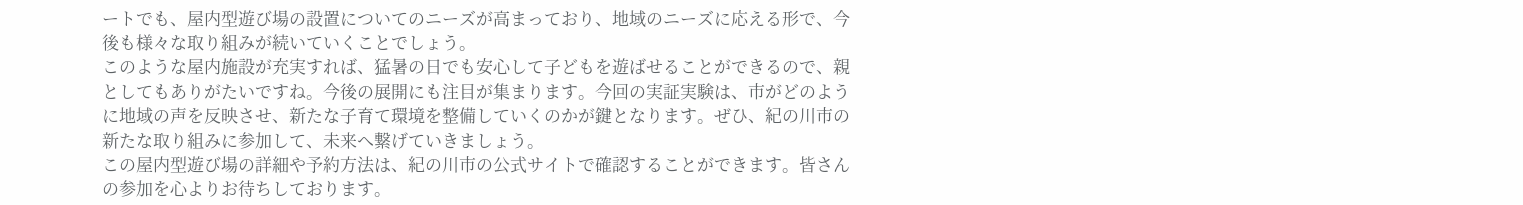ートでも、屋内型遊び場の設置についてのニーズが高まっており、地域のニーズに応える形で、今後も様々な取り組みが続いていくことでしょう。
このような屋内施設が充実すれば、猛暑の日でも安心して子どもを遊ばせることができるので、親としてもありがたいですね。今後の展開にも注目が集まります。今回の実証実験は、市がどのように地域の声を反映させ、新たな子育て環境を整備していくのかが鍵となります。ぜひ、紀の川市の新たな取り組みに参加して、未来へ繋げていきましょう。
この屋内型遊び場の詳細や予約方法は、紀の川市の公式サイトで確認することができます。皆さんの参加を心よりお待ちしております。